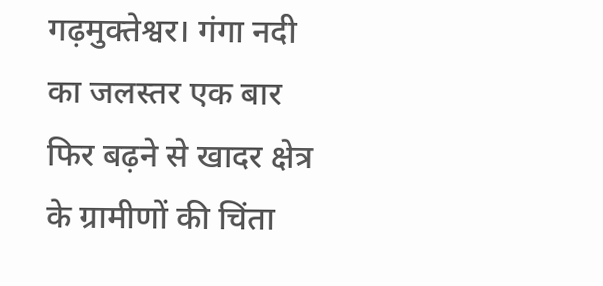गढ़मुक्तेश्वर। गंगा नदी का जलस्तर एक बार फिर बढ़ने से खादर क्षेत्र के ग्रामीणों की चिंता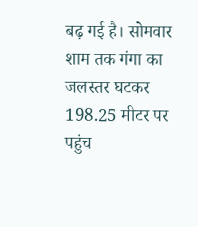बढ़ गई है। सोमवार शाम तक गंगा का जलस्तर घटकर 198.25 मीटर पर पहुंच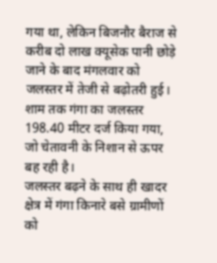गया था, लेकिन बिजनौर बैराज से करीब दो लाख क्यूसेक पानी छोड़े जाने के बाद मंगलवार को जलस्तर में तेजी से बढ़ोतरी हुई। शाम तक गंगा का जलस्तर 198.40 मीटर दर्ज किया गया, जो चेतावनी के निशान से ऊपर बह रही है।
जलस्तर बढ़ने के साथ ही खादर क्षेत्र में गंगा किनारे बसे ग्रामीणों को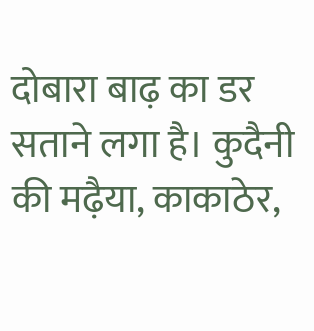दोबारा बाढ़ का डर सताने लगा है। कुदैनी की मढ़ैया, काकाठेर,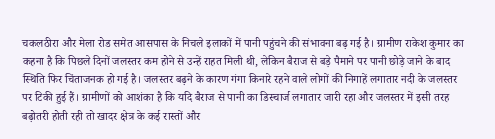चकलठीरा और मेला रोड समेत आसपास के निचले इलाकों में पानी पहुंचने की संभावना बढ़ गई है। ग्रामीण राकेश कुमार का कहना है कि पिछले दिनों जलस्तर कम होने से उन्हें राहत मिली थी, लेकिन बैराज से बड़े पैमाने पर पानी छोड़े जाने के बाद स्थिति फिर चिंताजनक हो गई है। जलस्तर बढ़ने के कारण गंगा किनारे रहने वाले लोगों की निगाहें लगातार नदी के जलस्तर पर टिकी हुई हैं। ग्रामीणों को आशंका है कि यदि बैराज से पानी का डिस्चार्ज लगातार जारी रहा और जलस्तर में इसी तरह बढ़ोतरी होती रही तो खादर क्षेत्र के कई रास्तों और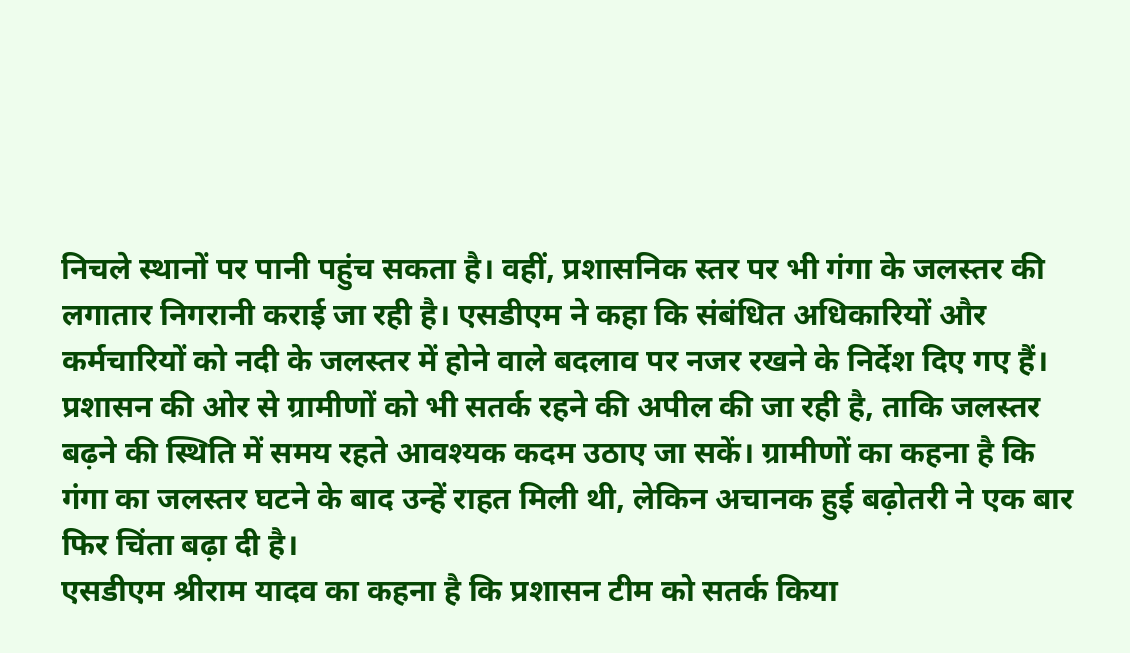निचले स्थानों पर पानी पहुंच सकता है। वहीं, प्रशासनिक स्तर पर भी गंगा के जलस्तर की लगातार निगरानी कराई जा रही है। एसडीएम ने कहा कि संबंधित अधिकारियों और कर्मचारियों को नदी के जलस्तर में होने वाले बदलाव पर नजर रखने के निर्देश दिए गए हैं। प्रशासन की ओर से ग्रामीणों को भी सतर्क रहने की अपील की जा रही है, ताकि जलस्तर बढ़ने की स्थिति में समय रहते आवश्यक कदम उठाए जा सकें। ग्रामीणों का कहना है कि गंगा का जलस्तर घटने के बाद उन्हें राहत मिली थी, लेकिन अचानक हुई बढ़ोतरी ने एक बार फिर चिंता बढ़ा दी है।
एसडीएम श्रीराम यादव का कहना है कि प्रशासन टीम को सतर्क किया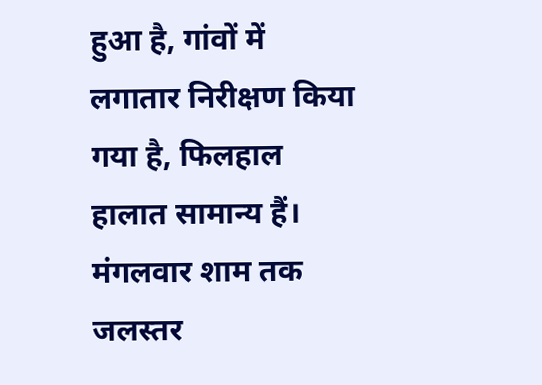हुआ है, गांवों में लगातार निरीक्षण किया गया है, फिलहाल हालात सामान्य हैं। मंगलवार शाम तक जलस्तर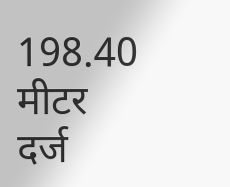198.40 मीटर दर्ज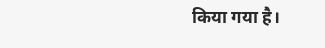किया गया है।